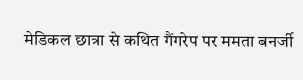मेडिकल छात्रा से कथित गैंगरेप पर ममता बनर्जी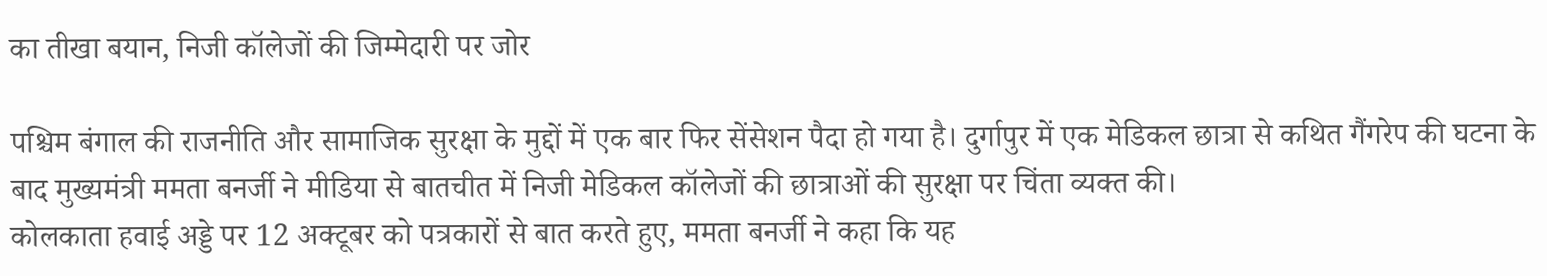का तीखा बयान, निजी कॉलेजों की जिम्मेदारी पर जोर

पश्चिम बंगाल की राजनीति और सामाजिक सुरक्षा के मुद्दों में एक बार फिर सेंसेशन पैदा हो गया है। दुर्गापुर में एक मेडिकल छात्रा से कथित गैंगरेप की घटना के बाद मुख्यमंत्री ममता बनर्जी ने मीडिया से बातचीत में निजी मेडिकल कॉलेजों की छात्राओं की सुरक्षा पर चिंता व्यक्त की।
कोलकाता हवाई अड्डे पर 12 अक्टूबर को पत्रकारों से बात करते हुए, ममता बनर्जी ने कहा कि यह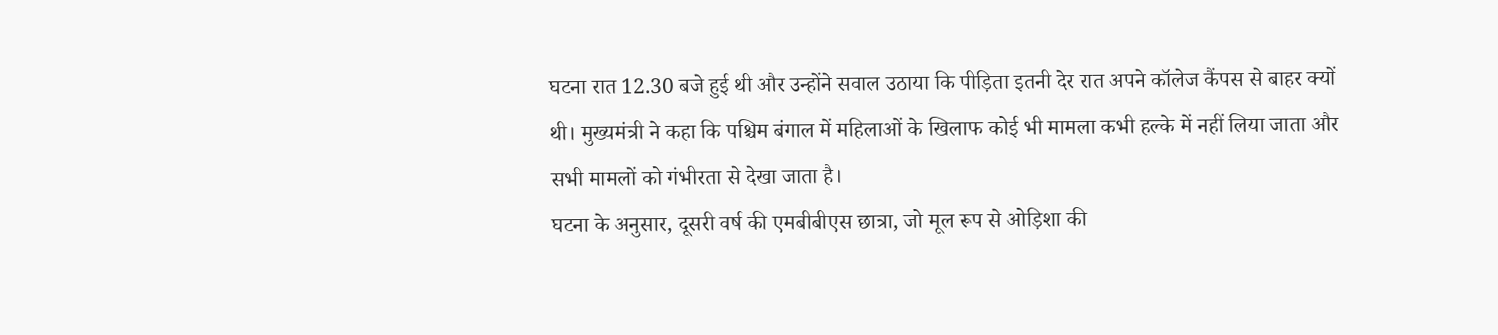घटना रात 12.30 बजे हुई थी और उन्होंने सवाल उठाया कि पीड़िता इतनी देर रात अपने कॉलेज कैंपस से बाहर क्यों थी। मुख्यमंत्री ने कहा कि पश्चिम बंगाल में महिलाओं के खिलाफ कोई भी मामला कभी हल्के में नहीं लिया जाता और सभी मामलों को गंभीरता से देखा जाता है।
घटना के अनुसार, दूसरी वर्ष की एमबीबीएस छात्रा, जो मूल रूप से ओड़िशा की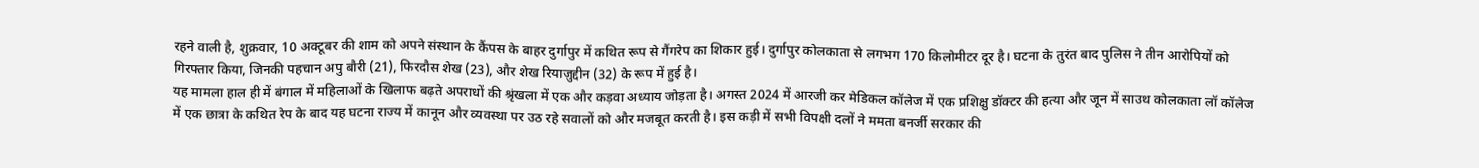रहने वाली है, शुक्रवार, 10 अक्टूबर की शाम को अपने संस्थान के कैंपस के बाहर दुर्गापुर में कथित रूप से गैंगरेप का शिकार हुई। दुर्गापुर कोलकाता से लगभग 170 किलोमीटर दूर है। घटना के तुरंत बाद पुलिस ने तीन आरोपियों को गिरफ्तार किया, जिनकी पहचान अपु बौरी (21), फिरदौस शेख (23), और शेख रियाज़ुद्दीन (32) के रूप में हुई है।
यह मामला हाल ही में बंगाल में महिलाओं के खिलाफ बढ़ते अपराधों की श्रृंखला में एक और कड़वा अध्याय जोड़ता है। अगस्त 2024 में आरजी कर मेडिकल कॉलेज में एक प्रशिक्षु डॉक्टर की हत्या और जून में साउथ कोलकाता लॉ कॉलेज में एक छात्रा के कथित रेप के बाद यह घटना राज्य में कानून और व्यवस्था पर उठ रहे सवालों को और मजबूत करती है। इस कड़ी में सभी विपक्षी दलों ने ममता बनर्जी सरकार की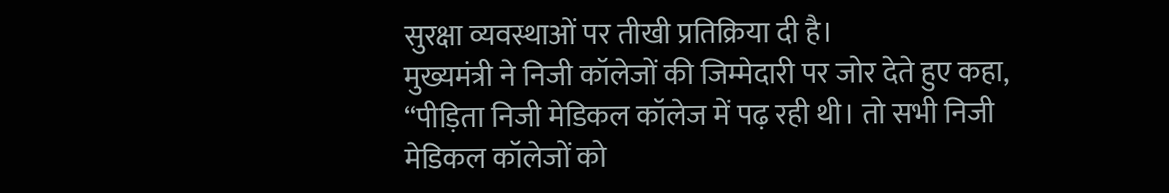सुरक्षा व्यवस्थाओं पर तीखी प्रतिक्रिया दी है।
मुख्यमंत्री ने निजी कॉलेजों की जिम्मेदारी पर जोर देते हुए कहा, “पीड़िता निजी मेडिकल कॉलेज में पढ़ रही थी। तो सभी निजी मेडिकल कॉलेजों को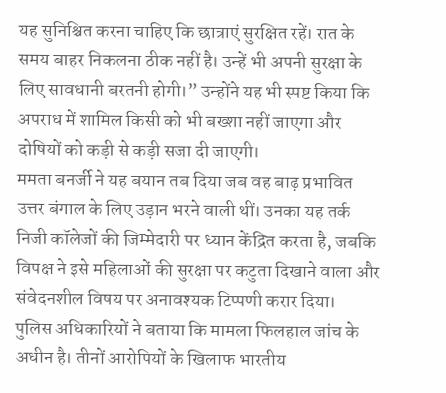यह सुनिश्चित करना चाहिए कि छात्राएं सुरक्षित रहें। रात के समय बाहर निकलना ठीक नहीं है। उन्हें भी अपनी सुरक्षा के लिए सावधानी बरतनी होगी।” उन्होंने यह भी स्पष्ट किया कि अपराध में शामिल किसी को भी बख्शा नहीं जाएगा और दोषियों को कड़ी से कड़ी सजा दी जाएगी।
ममता बनर्जी ने यह बयान तब दिया जब वह बाढ़ प्रभावित उत्तर बंगाल के लिए उड़ान भरने वाली थीं। उनका यह तर्क निजी कॉलेजों की जिम्मेदारी पर ध्यान केंद्रित करता है, जबकि विपक्ष ने इसे महिलाओं की सुरक्षा पर कटुता दिखाने वाला और संवेदनशील विषय पर अनावश्यक टिप्पणी करार दिया।
पुलिस अधिकारियों ने बताया कि मामला फिलहाल जांच के अधीन है। तीनों आरोपियों के खिलाफ भारतीय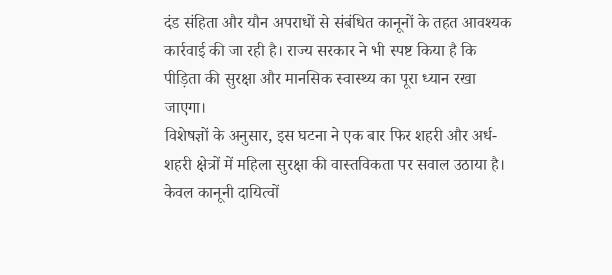दंड संहिता और यौन अपराधों से संबंधित कानूनों के तहत आवश्यक कार्रवाई की जा रही है। राज्य सरकार ने भी स्पष्ट किया है कि पीड़िता की सुरक्षा और मानसिक स्वास्थ्य का पूरा ध्यान रखा जाएगा।
विशेषज्ञों के अनुसार, इस घटना ने एक बार फिर शहरी और अर्ध-शहरी क्षेत्रों में महिला सुरक्षा की वास्तविकता पर सवाल उठाया है। केवल कानूनी दायित्वों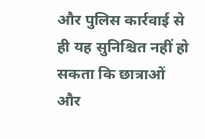और पुलिस कार्रवाई से ही यह सुनिश्चित नहीं हो सकता कि छात्राओं और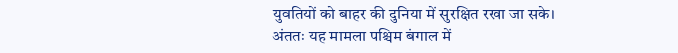युवतियों को बाहर की दुनिया में सुरक्षित रखा जा सके।
अंततः यह मामला पश्चिम बंगाल में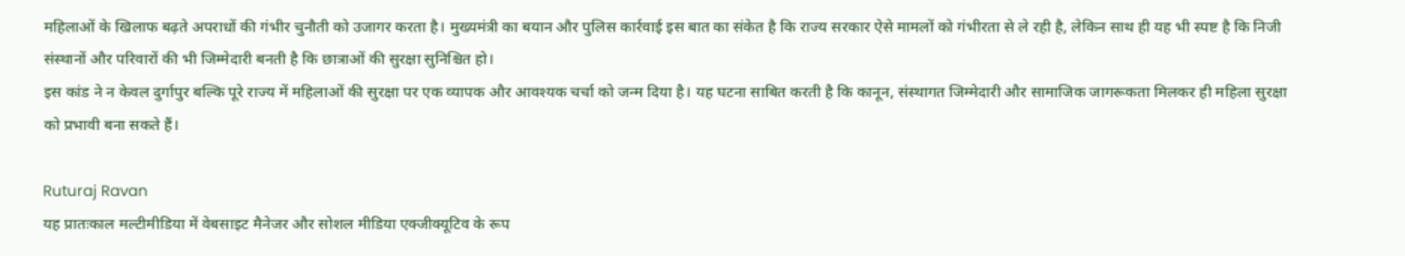महिलाओं के खिलाफ बढ़ते अपराधों की गंभीर चुनौती को उजागर करता है। मुख्यमंत्री का बयान और पुलिस कार्रवाई इस बात का संकेत है कि राज्य सरकार ऐसे मामलों को गंभीरता से ले रही है, लेकिन साथ ही यह भी स्पष्ट है कि निजी संस्थानों और परिवारों की भी जिम्मेदारी बनती है कि छात्राओं की सुरक्षा सुनिश्चित हो।
इस कांड ने न केवल दुर्गापुर बल्कि पूरे राज्य में महिलाओं की सुरक्षा पर एक व्यापक और आवश्यक चर्चा को जन्म दिया है। यह घटना साबित करती है कि कानून, संस्थागत जिम्मेदारी और सामाजिक जागरूकता मिलकर ही महिला सुरक्षा को प्रभावी बना सकते हैं।

Ruturaj Ravan
यह प्रातःकाल मल्टीमीडिया में वेबसाइट मैनेजर और सोशल मीडिया एक्जीक्यूटिव के रूप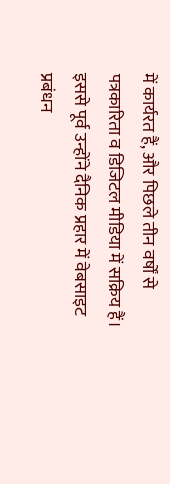में कार्यरत हैं, और पिछले तीन वर्षों से पत्रकारिता व डिजिटल मीडिया में सक्रिय हैं। इससे पूर्व उन्होंने दैनिक प्रहार में वेबसाइट प्रबंधन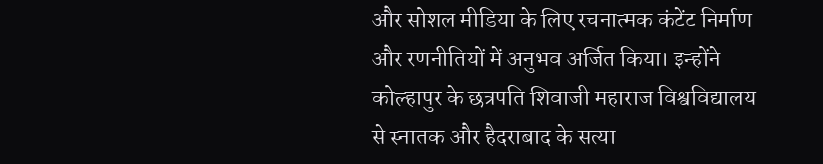और सोशल मीडिया के लिए रचनात्मक कंटेंट निर्माण और रणनीतियों में अनुभव अर्जित किया। इन्होंने कोल्हापुर के छत्रपति शिवाजी महाराज विश्वविद्यालय से स्नातक और हैदराबाद के सत्या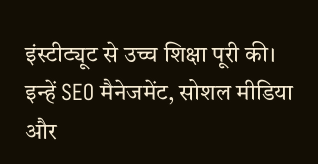इंस्टीट्यूट से उच्च शिक्षा पूरी की। इन्हें SEO मैनेजमेंट, सोशल मीडिया और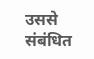उससे संबंधित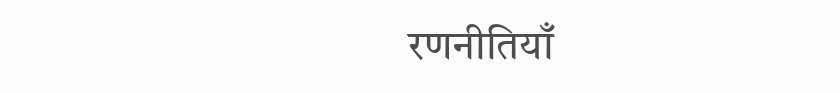रणनीतियाँ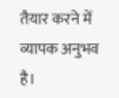तैयार करने में व्यापक अनुभव है।